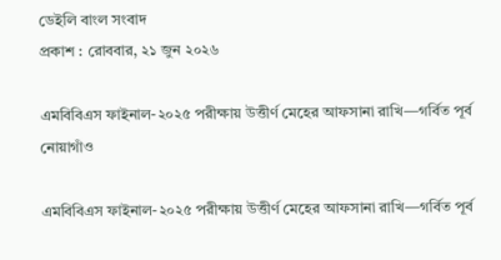ডেইলি বাংল সংবাদ
প্রকাশ : রোববার, ২১ জুন ২০২৬

এমবিবিএস ফাইনাল-২০২৫ পরীক্ষায় উত্তীর্ণ মেহের আফসানা রাখি—গর্বিত পূর্ব নোয়াগাঁও

এমবিবিএস ফাইনাল-২০২৫ পরীক্ষায় উত্তীর্ণ মেহের আফসানা রাখি—গর্বিত পূর্ব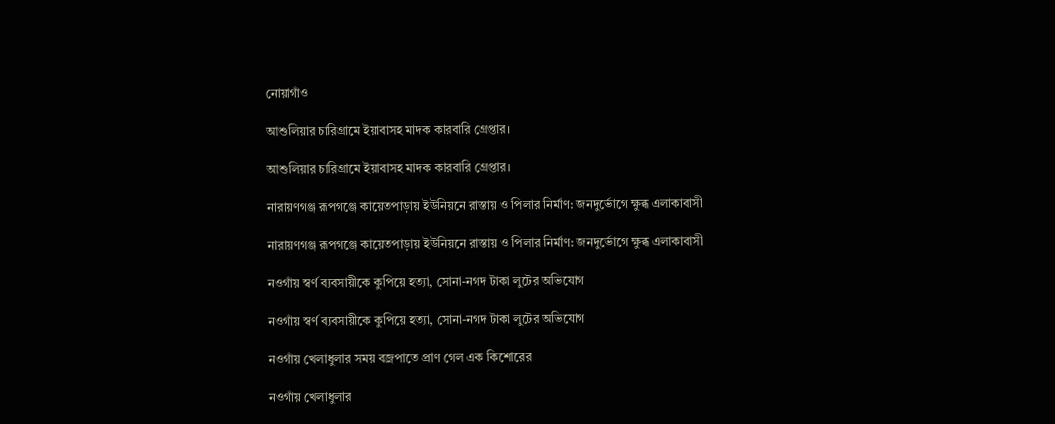নোয়াগাঁও

আশুলিয়ার চারিগ্রামে ইয়াবাসহ মাদক কারবারি গ্রেপ্তার।

আশুলিয়ার চারিগ্রামে ইয়াবাসহ মাদক কারবারি গ্রেপ্তার।

নারায়ণগঞ্জ রূপগঞ্জে কায়েতপাড়ায় ইউনিয়নে রাস্তায় ও পিলার নির্মাণ: জনদুর্ভোগে ক্ষুব্ধ এলাকাবাসী

নারায়ণগঞ্জ রূপগঞ্জে কায়েতপাড়ায় ইউনিয়নে রাস্তায় ও পিলার নির্মাণ: জনদুর্ভোগে ক্ষুব্ধ এলাকাবাসী

নওগাঁয় স্বর্ণ ব্যবসায়ীকে কুপিয়ে হত্যা, সোনা-নগদ টাকা লুটের অভিযোগ

নওগাঁয় স্বর্ণ ব্যবসায়ীকে কুপিয়ে হত্যা, সোনা-নগদ টাকা লুটের অভিযোগ

নওগাঁয় খেলাধুলার সময় বজ্রপাতে প্রাণ গেল এক কিশোরের

নওগাঁয় খেলাধুলার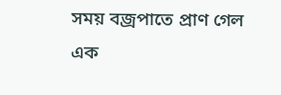সময় বজ্রপাতে প্রাণ গেল এক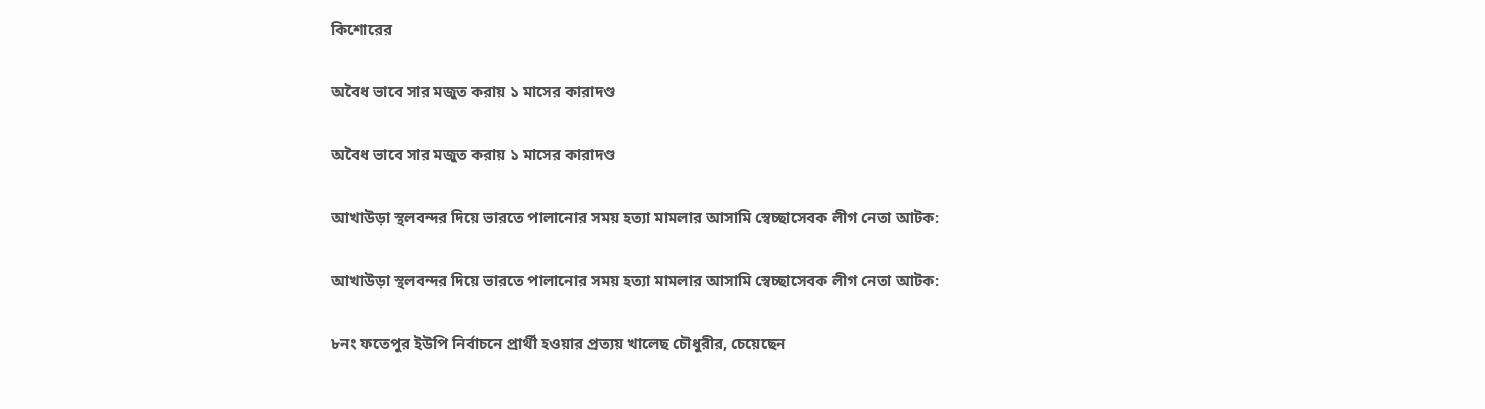কিশোরের

অবৈধ ভাবে সার মজুত করায় ১ মাসের কারাদণ্ড

অবৈধ ভাবে সার মজুত করায় ১ মাসের কারাদণ্ড

আখাউড়া স্থলবন্দর দিয়ে ভারতে পালানোর সময় হত্যা মামলার আসামি স্বেচ্ছাসেবক লীগ নেতা আটক:

আখাউড়া স্থলবন্দর দিয়ে ভারতে পালানোর সময় হত্যা মামলার আসামি স্বেচ্ছাসেবক লীগ নেতা আটক:

৮নং ফতেপুর ইউপি নির্বাচনে প্রার্থী হওয়ার প্রত্যয় খালেছ চৌধুরীর, চেয়েছেন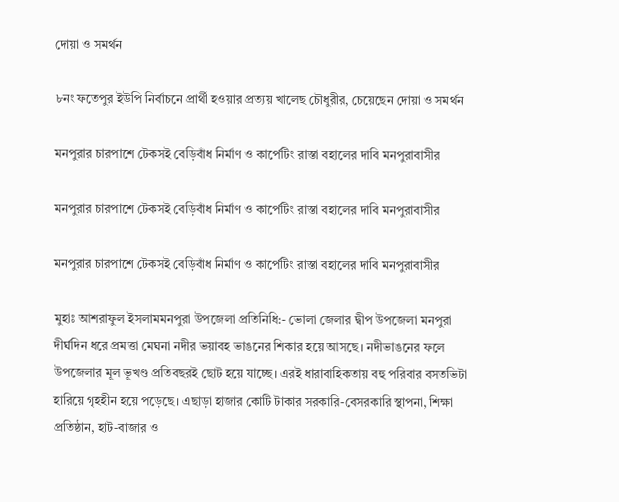দোয়া ও সমর্থন

৮নং ফতেপুর ইউপি নির্বাচনে প্রার্থী হওয়ার প্রত্যয় খালেছ চৌধুরীর, চেয়েছেন দোয়া ও সমর্থন

মনপুরার চারপাশে টেকসই বেড়িবাঁধ নির্মাণ ও কার্পেটিং রাস্তা বহালের দাবি মনপুরাবাসীর

মনপুরার চারপাশে টেকসই বেড়িবাঁধ নির্মাণ ও কার্পেটিং রাস্তা বহালের দাবি মনপুরাবাসীর

মনপুরার চারপাশে টেকসই বেড়িবাঁধ নির্মাণ ও কার্পেটিং রাস্তা বহালের দাবি মনপুরাবাসীর

মুহাঃ আশরাফুল ইসলামমনপুরা উপজেলা প্রতিনিধি:- ভোলা জেলার দ্বীপ উপজেলা মনপুরা দীর্ঘদিন ধরে প্রমত্তা মেঘনা নদীর ভয়াবহ ভাঙনের শিকার হয়ে আসছে। নদীভাঙনের ফলে উপজেলার মূল ভূখণ্ড প্রতিবছরই ছোট হয়ে যাচ্ছে। এরই ধারাবাহিকতায় বহু পরিবার বসতভিটা হারিয়ে গৃহহীন হয়ে পড়েছে। এছাড়া হাজার কোটি টাকার সরকারি-বেসরকারি স্থাপনা, শিক্ষা প্রতিষ্ঠান, হাট-বাজার ও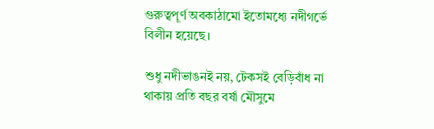গুরুত্বপূর্ণ অবকাঠামো ইতোমধ্যে নদীগর্ভে বিলীন হয়েছে।

শুধু নদীভাঙনই নয়, টেকসই বেড়িবাঁধ না থাকায় প্রতি বছর বর্ষা মৌসুমে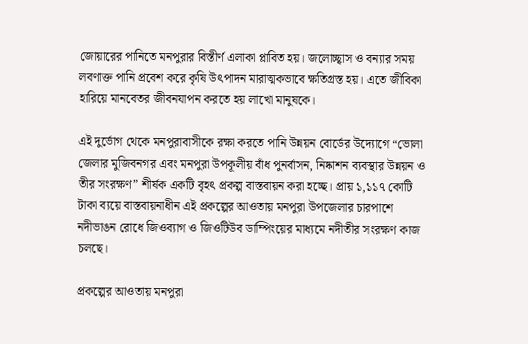জোয়ারের পানিতে মনপুরার বিস্তীর্ণ এলাকা প্লাবিত হয়। জলোচ্ছ্বাস ও বন্যার সময় লবণাক্ত পানি প্রবেশ করে কৃষি উৎপাদন মারাত্মকভাবে ক্ষতিগ্রস্ত হয়। এতে জীবিকা হারিয়ে মানবেতর জীবনযাপন করতে হয় লাখো মানুষকে।

এই দুর্ভোগ থেকে মনপুরাবাসীকে রক্ষা করতে পানি উন্নয়ন বোর্ডের উদ্যোগে “ভোলা জেলার মুজিবনগর এবং মনপুরা উপকূলীয় বাঁধ পুনর্বাসন, নিষ্কাশন ব্যবস্থার উন্নয়ন ও তীর সংরক্ষণ” শীর্ষক একটি বৃহৎ প্রকল্প বাস্তবায়ন করা হচ্ছে। প্রায় ১,১১৭ কোটি টাকা ব্যয়ে বাস্তবায়নাধীন এই প্রকল্পের আওতায় মনপুরা উপজেলার চারপাশে নদীভাঙন রোধে জিওব্যাগ ও জিওটিউব ডাম্পিংয়ের মাধ্যমে নদীতীর সংরক্ষণ কাজ চলছে।

প্রকল্পের আওতায় মনপুরা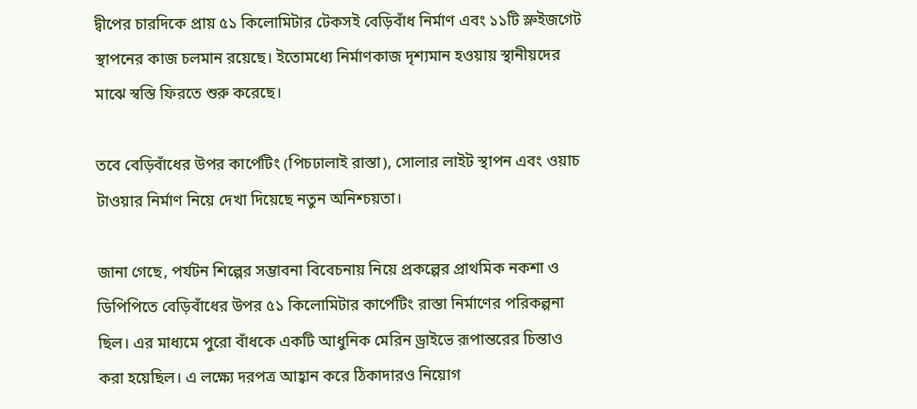দ্বীপের চারদিকে প্রায় ৫১ কিলোমিটার টেকসই বেড়িবাঁধ নির্মাণ এবং ১১টি স্লুইজগেট স্থাপনের কাজ চলমান রয়েছে। ইতোমধ্যে নির্মাণকাজ দৃশ্যমান হওয়ায় স্থানীয়দের মাঝে স্বস্তি ফিরতে শুরু করেছে।

তবে বেড়িবাঁধের উপর কার্পেটিং (পিচঢালাই রাস্তা), সোলার লাইট স্থাপন এবং ওয়াচ টাওয়ার নির্মাণ নিয়ে দেখা দিয়েছে নতুন অনিশ্চয়তা।

জানা গেছে, পর্যটন শিল্পের সম্ভাবনা বিবেচনায় নিয়ে প্রকল্পের প্রাথমিক নকশা ও ডিপিপিতে বেড়িবাঁধের উপর ৫১ কিলোমিটার কার্পেটিং রাস্তা নির্মাণের পরিকল্পনা ছিল। এর মাধ্যমে পুরো বাঁধকে একটি আধুনিক মেরিন ড্রাইভে রূপান্তরের চিন্তাও করা হয়েছিল। এ লক্ষ্যে দরপত্র আহ্বান করে ঠিকাদারও নিয়োগ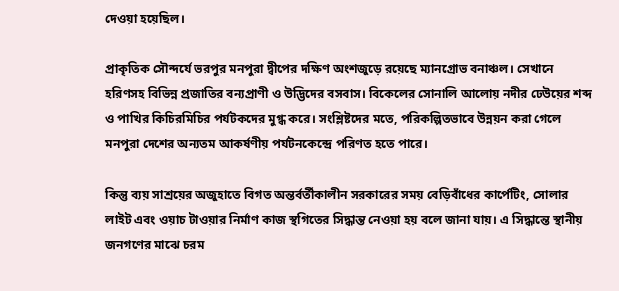দেওয়া হয়েছিল।

প্রাকৃতিক সৌন্দর্যে ভরপুর মনপুরা দ্বীপের দক্ষিণ অংশজুড়ে রয়েছে ম্যানগ্রোভ বনাঞ্চল। সেখানে হরিণসহ বিভিন্ন প্রজাতির বন্যপ্রাণী ও উদ্ভিদের বসবাস। বিকেলের সোনালি আলোয় নদীর ঢেউয়ের শব্দ ও পাখির কিচিরমিচির পর্যটকদের মুগ্ধ করে। সংশ্লিষ্টদের মতে, পরিকল্পিতভাবে উন্নয়ন করা গেলে মনপুরা দেশের অন্যতম আকর্ষণীয় পর্যটনকেন্দ্রে পরিণত হতে পারে।

কিন্তু ব্যয় সাশ্রয়ের অজুহাতে বিগত অন্তর্বর্তীকালীন সরকারের সময় বেড়িবাঁধের কার্পেটিং, সোলার লাইট এবং ওয়াচ টাওয়ার নির্মাণ কাজ স্থগিতের সিদ্ধান্ত নেওয়া হয় বলে জানা যায়। এ সিদ্ধান্তে স্থানীয় জনগণের মাঝে চরম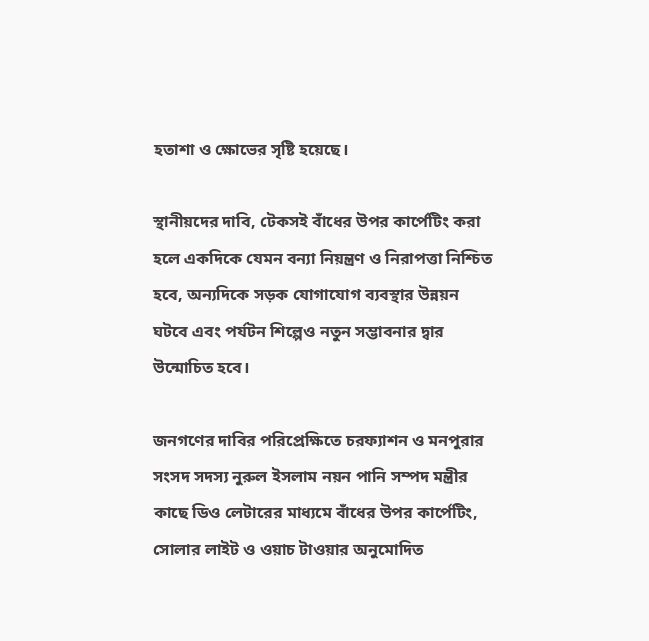হতাশা ও ক্ষোভের সৃষ্টি হয়েছে।

স্থানীয়দের দাবি, টেকসই বাঁধের উপর কার্পেটিং করা হলে একদিকে যেমন বন্যা নিয়ন্ত্রণ ও নিরাপত্তা নিশ্চিত হবে, অন্যদিকে সড়ক যোগাযোগ ব্যবস্থার উন্নয়ন ঘটবে এবং পর্যটন শিল্পেও নতুন সম্ভাবনার দ্বার উন্মোচিত হবে।

জনগণের দাবির পরিপ্রেক্ষিতে চরফ্যাশন ও মনপুরার সংসদ সদস্য নুরুল ইসলাম নয়ন পানি সম্পদ মন্ত্রীর কাছে ডিও লেটারের মাধ্যমে বাঁধের উপর কার্পেটিং, সোলার লাইট ও ওয়াচ টাওয়ার অনুমোদিত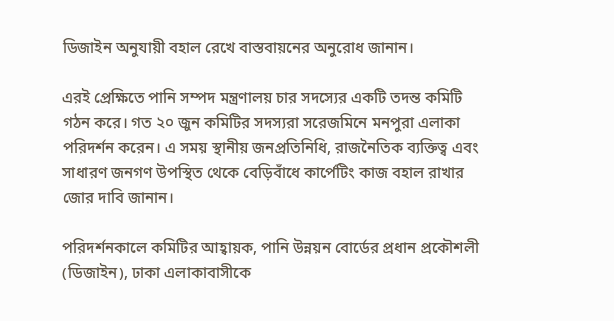ডিজাইন অনুযায়ী বহাল রেখে বাস্তবায়নের অনুরোধ জানান।

এরই প্রেক্ষিতে পানি সম্পদ মন্ত্রণালয় চার সদস্যের একটি তদন্ত কমিটি গঠন করে। গত ২০ জুন কমিটির সদস্যরা সরেজমিনে মনপুরা এলাকা পরিদর্শন করেন। এ সময় স্থানীয় জনপ্রতিনিধি, রাজনৈতিক ব্যক্তিত্ব এবং সাধারণ জনগণ উপস্থিত থেকে বেড়িবাঁধে কার্পেটিং কাজ বহাল রাখার জোর দাবি জানান।

পরিদর্শনকালে কমিটির আহ্বায়ক, পানি উন্নয়ন বোর্ডের প্রধান প্রকৌশলী (ডিজাইন), ঢাকা এলাকাবাসীকে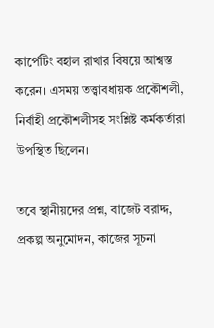কার্পেটিং বহাল রাখার বিষয়ে আশ্বস্ত করেন। এসময় তত্ত্বাবধায়ক প্রকৌশলী, নির্বাহী প্রকৌশলীসহ সংশ্লিষ্ট কর্মকর্তারা উপস্থিত ছিলেন।

তবে স্থানীয়দের প্রশ্ন, বাজেট বরাদ্দ, প্রকল্প অনুমোদন, কাজের সূচনা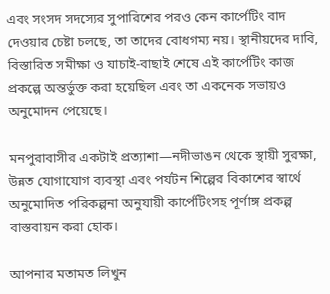এবং সংসদ সদস্যের সুপারিশের পরও কেন কার্পেটিং বাদ দেওয়ার চেষ্টা চলছে, তা তাদের বোধগম্য নয়। স্থানীয়দের দাবি, বিস্তারিত সমীক্ষা ও যাচাই-বাছাই শেষে এই কার্পেটিং কাজ প্রকল্পে অন্তর্ভুক্ত করা হয়েছিল এবং তা একনেক সভায়ও অনুমোদন পেয়েছে।

মনপুরাবাসীর একটাই প্রত্যাশা—নদীভাঙন থেকে স্থায়ী সুরক্ষা, উন্নত যোগাযোগ ব্যবস্থা এবং পর্যটন শিল্পের বিকাশের স্বার্থে অনুমোদিত পরিকল্পনা অনুযায়ী কার্পেটিংসহ পূর্ণাঙ্গ প্রকল্প বাস্তবায়ন করা হোক।

আপনার মতামত লিখুন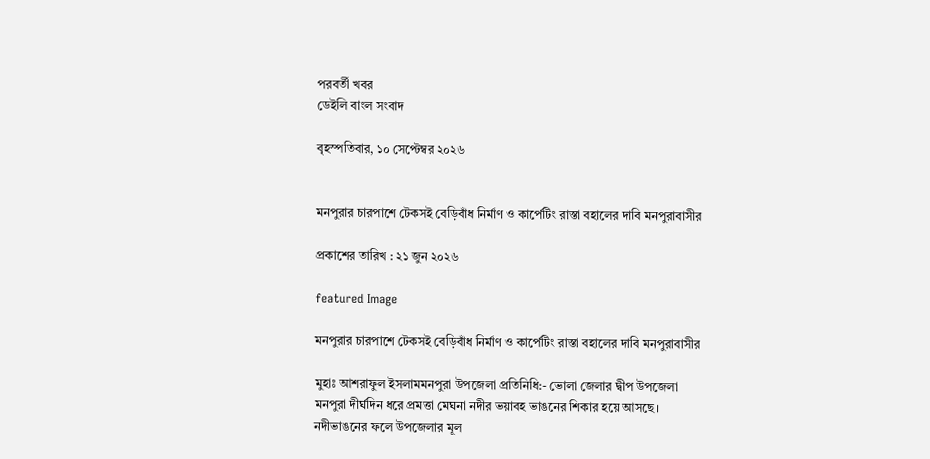পরবর্তী খবর
ডেইলি বাংল সংবাদ

বৃহস্পতিবার, ১০ সেপ্টেম্বর ২০২৬


মনপুরার চারপাশে টেকসই বেড়িবাঁধ নির্মাণ ও কার্পেটিং রাস্তা বহালের দাবি মনপুরাবাসীর

প্রকাশের তারিখ : ২১ জুন ২০২৬

featured Image

মনপুরার চারপাশে টেকসই বেড়িবাঁধ নির্মাণ ও কার্পেটিং রাস্তা বহালের দাবি মনপুরাবাসীর

মুহাঃ আশরাফুল ইসলামমনপুরা উপজেলা প্রতিনিধি:- ভোলা জেলার দ্বীপ উপজেলা মনপুরা দীর্ঘদিন ধরে প্রমত্তা মেঘনা নদীর ভয়াবহ ভাঙনের শিকার হয়ে আসছে। নদীভাঙনের ফলে উপজেলার মূল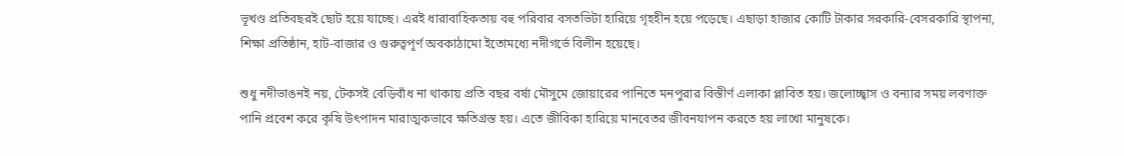ভূখণ্ড প্রতিবছরই ছোট হয়ে যাচ্ছে। এরই ধারাবাহিকতায় বহু পরিবার বসতভিটা হারিয়ে গৃহহীন হয়ে পড়েছে। এছাড়া হাজার কোটি টাকার সরকারি-বেসরকারি স্থাপনা, শিক্ষা প্রতিষ্ঠান, হাট-বাজার ও গুরুত্বপূর্ণ অবকাঠামো ইতোমধ্যে নদীগর্ভে বিলীন হয়েছে।

শুধু নদীভাঙনই নয়, টেকসই বেড়িবাঁধ না থাকায় প্রতি বছর বর্ষা মৌসুমে জোয়ারের পানিতে মনপুরার বিস্তীর্ণ এলাকা প্লাবিত হয়। জলোচ্ছ্বাস ও বন্যার সময় লবণাক্ত পানি প্রবেশ করে কৃষি উৎপাদন মারাত্মকভাবে ক্ষতিগ্রস্ত হয়। এতে জীবিকা হারিয়ে মানবেতর জীবনযাপন করতে হয় লাখো মানুষকে।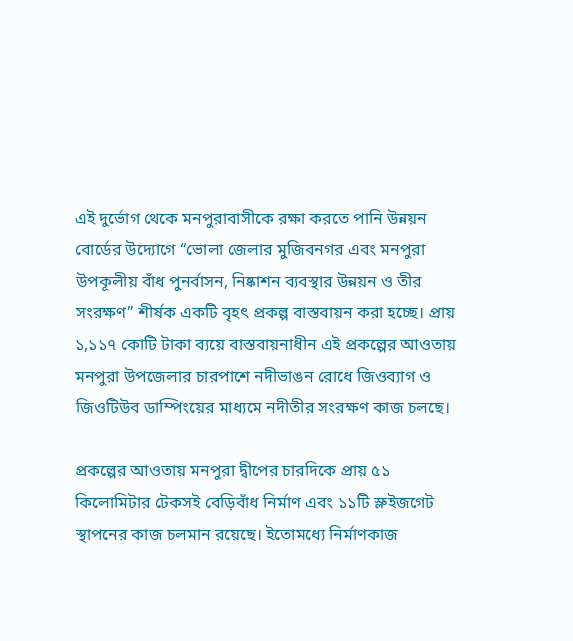এই দুর্ভোগ থেকে মনপুরাবাসীকে রক্ষা করতে পানি উন্নয়ন বোর্ডের উদ্যোগে “ভোলা জেলার মুজিবনগর এবং মনপুরা উপকূলীয় বাঁধ পুনর্বাসন, নিষ্কাশন ব্যবস্থার উন্নয়ন ও তীর সংরক্ষণ” শীর্ষক একটি বৃহৎ প্রকল্প বাস্তবায়ন করা হচ্ছে। প্রায় ১,১১৭ কোটি টাকা ব্যয়ে বাস্তবায়নাধীন এই প্রকল্পের আওতায় মনপুরা উপজেলার চারপাশে নদীভাঙন রোধে জিওব্যাগ ও জিওটিউব ডাম্পিংয়ের মাধ্যমে নদীতীর সংরক্ষণ কাজ চলছে।

প্রকল্পের আওতায় মনপুরা দ্বীপের চারদিকে প্রায় ৫১ কিলোমিটার টেকসই বেড়িবাঁধ নির্মাণ এবং ১১টি স্লুইজগেট স্থাপনের কাজ চলমান রয়েছে। ইতোমধ্যে নির্মাণকাজ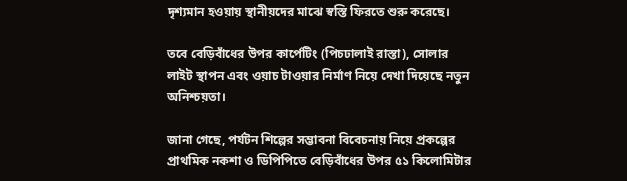দৃশ্যমান হওয়ায় স্থানীয়দের মাঝে স্বস্তি ফিরতে শুরু করেছে।

তবে বেড়িবাঁধের উপর কার্পেটিং (পিচঢালাই রাস্তা), সোলার লাইট স্থাপন এবং ওয়াচ টাওয়ার নির্মাণ নিয়ে দেখা দিয়েছে নতুন অনিশ্চয়তা।

জানা গেছে, পর্যটন শিল্পের সম্ভাবনা বিবেচনায় নিয়ে প্রকল্পের প্রাথমিক নকশা ও ডিপিপিতে বেড়িবাঁধের উপর ৫১ কিলোমিটার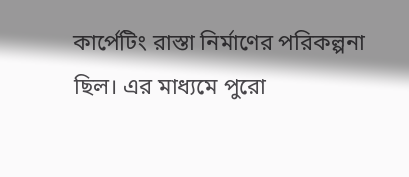কার্পেটিং রাস্তা নির্মাণের পরিকল্পনা ছিল। এর মাধ্যমে পুরো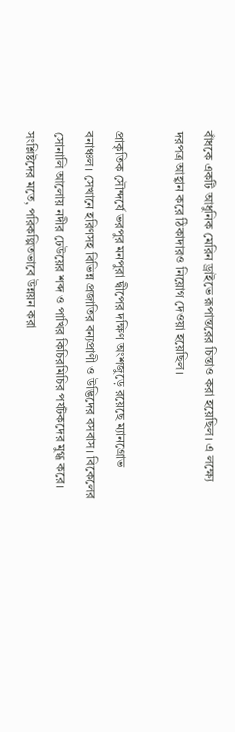বাঁধকে একটি আধুনিক মেরিন ড্রাইভে রূপান্তরের চিন্তাও করা হয়েছিল। এ লক্ষ্যে দরপত্র আহ্বান করে ঠিকাদারও নিয়োগ দেওয়া হয়েছিল।

প্রাকৃতিক সৌন্দর্যে ভরপুর মনপুরা দ্বীপের দক্ষিণ অংশজুড়ে রয়েছে ম্যানগ্রোভ বনাঞ্চল। সেখানে হরিণসহ বিভিন্ন প্রজাতির বন্যপ্রাণী ও উদ্ভিদের বসবাস। বিকেলের সোনালি আলোয় নদীর ঢেউয়ের শব্দ ও পাখির কিচিরমিচির পর্যটকদের মুগ্ধ করে। সংশ্লিষ্টদের মতে, পরিকল্পিতভাবে উন্নয়ন করা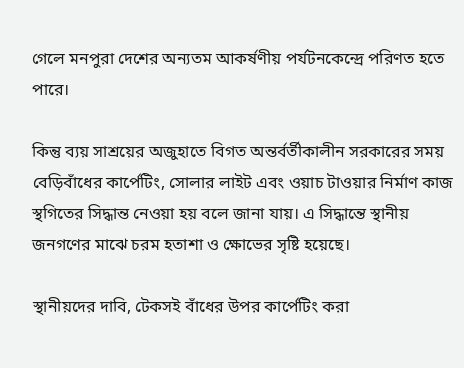গেলে মনপুরা দেশের অন্যতম আকর্ষণীয় পর্যটনকেন্দ্রে পরিণত হতে পারে।

কিন্তু ব্যয় সাশ্রয়ের অজুহাতে বিগত অন্তর্বর্তীকালীন সরকারের সময় বেড়িবাঁধের কার্পেটিং, সোলার লাইট এবং ওয়াচ টাওয়ার নির্মাণ কাজ স্থগিতের সিদ্ধান্ত নেওয়া হয় বলে জানা যায়। এ সিদ্ধান্তে স্থানীয় জনগণের মাঝে চরম হতাশা ও ক্ষোভের সৃষ্টি হয়েছে।

স্থানীয়দের দাবি, টেকসই বাঁধের উপর কার্পেটিং করা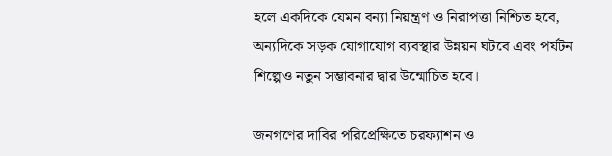হলে একদিকে যেমন বন্যা নিয়ন্ত্রণ ও নিরাপত্তা নিশ্চিত হবে, অন্যদিকে সড়ক যোগাযোগ ব্যবস্থার উন্নয়ন ঘটবে এবং পর্যটন শিল্পেও নতুন সম্ভাবনার দ্বার উন্মোচিত হবে।

জনগণের দাবির পরিপ্রেক্ষিতে চরফ্যাশন ও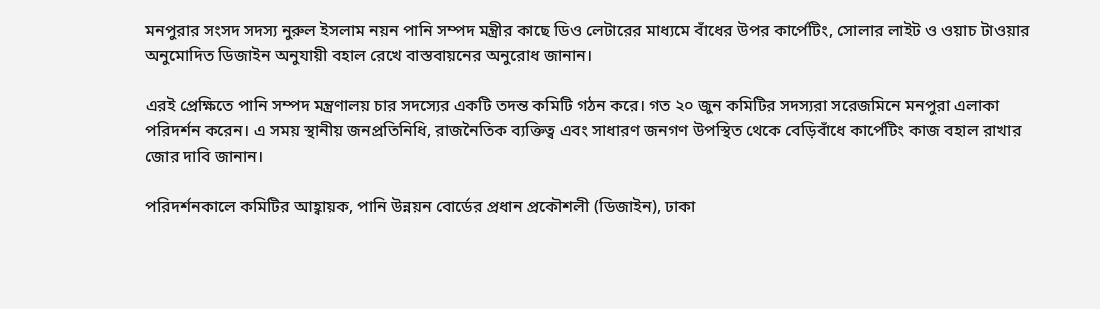মনপুরার সংসদ সদস্য নুরুল ইসলাম নয়ন পানি সম্পদ মন্ত্রীর কাছে ডিও লেটারের মাধ্যমে বাঁধের উপর কার্পেটিং, সোলার লাইট ও ওয়াচ টাওয়ার অনুমোদিত ডিজাইন অনুযায়ী বহাল রেখে বাস্তবায়নের অনুরোধ জানান।

এরই প্রেক্ষিতে পানি সম্পদ মন্ত্রণালয় চার সদস্যের একটি তদন্ত কমিটি গঠন করে। গত ২০ জুন কমিটির সদস্যরা সরেজমিনে মনপুরা এলাকা পরিদর্শন করেন। এ সময় স্থানীয় জনপ্রতিনিধি, রাজনৈতিক ব্যক্তিত্ব এবং সাধারণ জনগণ উপস্থিত থেকে বেড়িবাঁধে কার্পেটিং কাজ বহাল রাখার জোর দাবি জানান।

পরিদর্শনকালে কমিটির আহ্বায়ক, পানি উন্নয়ন বোর্ডের প্রধান প্রকৌশলী (ডিজাইন), ঢাকা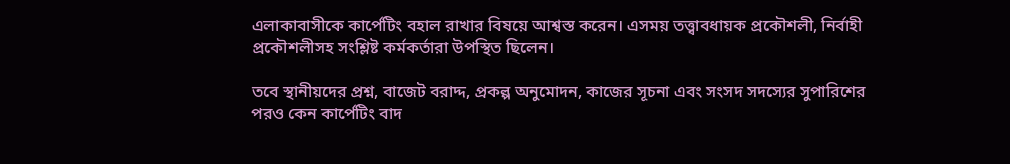এলাকাবাসীকে কার্পেটিং বহাল রাখার বিষয়ে আশ্বস্ত করেন। এসময় তত্ত্বাবধায়ক প্রকৌশলী, নির্বাহী প্রকৌশলীসহ সংশ্লিষ্ট কর্মকর্তারা উপস্থিত ছিলেন।

তবে স্থানীয়দের প্রশ্ন, বাজেট বরাদ্দ, প্রকল্প অনুমোদন, কাজের সূচনা এবং সংসদ সদস্যের সুপারিশের পরও কেন কার্পেটিং বাদ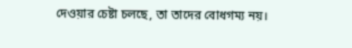দেওয়ার চেষ্টা চলছে, তা তাদের বোধগম্য নয়।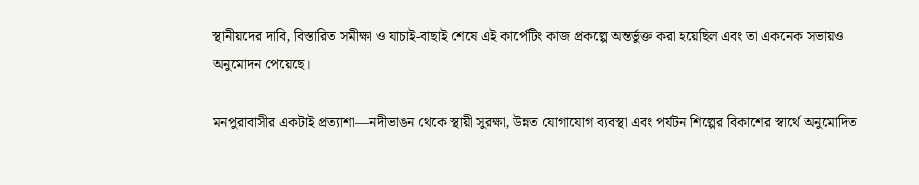স্থানীয়দের দাবি, বিস্তারিত সমীক্ষা ও যাচাই-বাছাই শেষে এই কার্পেটিং কাজ প্রকল্পে অন্তর্ভুক্ত করা হয়েছিল এবং তা একনেক সভায়ও অনুমোদন পেয়েছে।

মনপুরাবাসীর একটাই প্রত্যাশা—নদীভাঙন থেকে স্থায়ী সুরক্ষা, উন্নত যোগাযোগ ব্যবস্থা এবং পর্যটন শিল্পের বিকাশের স্বার্থে অনুমোদিত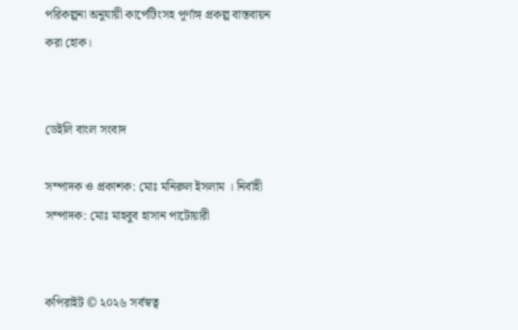পরিকল্পনা অনুযায়ী কার্পেটিংসহ পূর্ণাঙ্গ প্রকল্প বাস্তবায়ন করা হোক।


ডেইলি বাংল সংবাদ

সম্পাদক ও প্রকাশক: মোঃ মনিরুল ইসলাম । নির্বাহী সম্পাদক: মোঃ মাহবুব হাসান পাটোয়ারী


কপিরাইট © ২০২৬ সর্বস্বত্ব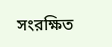সংরক্ষিত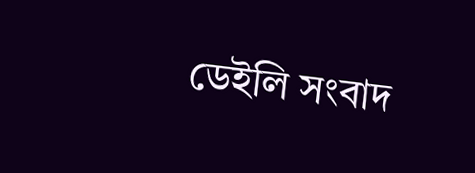ডেইলি সংবাদ